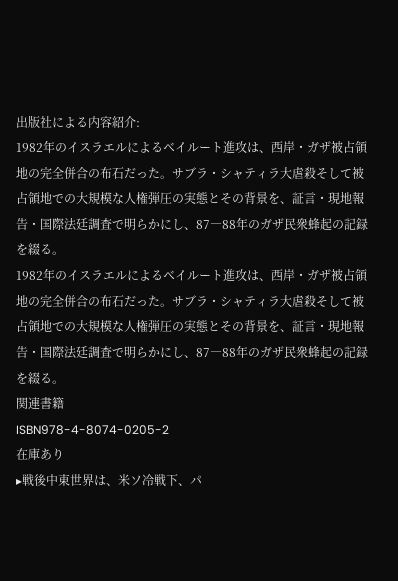出版社による内容紹介:
1982年のイスラエルによるベイルート進攻は、西岸・ガザ被占領地の完全併合の布石だった。サブラ・シャティラ大虐殺そして被占領地での大規模な人権弾圧の実態とその背景を、証言・現地報告・国際法廷調査で明らかにし、87―88年のガザ民衆蜂起の記録を綴る。
1982年のイスラエルによるベイルート進攻は、西岸・ガザ被占領地の完全併合の布石だった。サブラ・シャティラ大虐殺そして被占領地での大規模な人権弾圧の実態とその背景を、証言・現地報告・国際法廷調査で明らかにし、87―88年のガザ民衆蜂起の記録を綴る。
関連書籍
ISBN978-4-8074-0205-2
在庫あり
▸戦後中東世界は、米ソ冷戦下、パ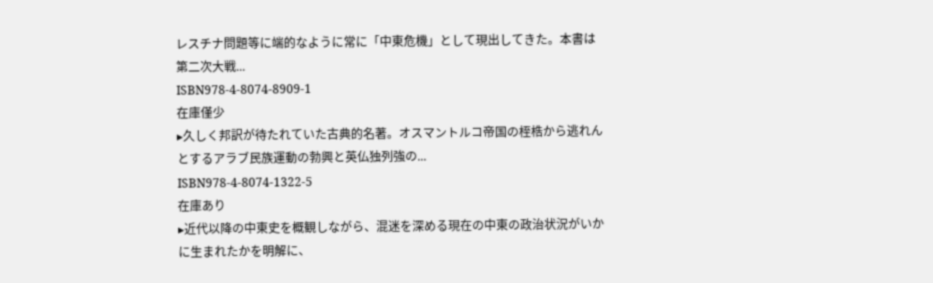レスチナ問題等に端的なように常に「中東危機」として現出してきた。本書は第二次大戦...
ISBN978-4-8074-8909-1
在庫僅少
▸久しく邦訳が待たれていた古典的名著。オスマントルコ帝国の桎梏から逃れんとするアラブ民族運動の勃興と英仏独列強の...
ISBN978-4-8074-1322-5
在庫あり
▸近代以降の中東史を概観しながら、混迷を深める現在の中東の政治状況がいかに生まれたかを明解に、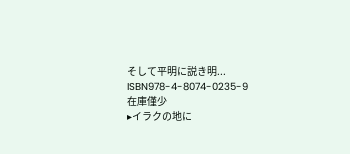そして平明に説き明...
ISBN978-4-8074-0235-9
在庫僅少
▸イラクの地に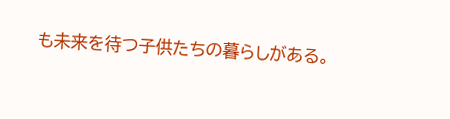も未来を待つ子供たちの暮らしがある。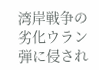湾岸戦争の劣化ウラン弾に侵され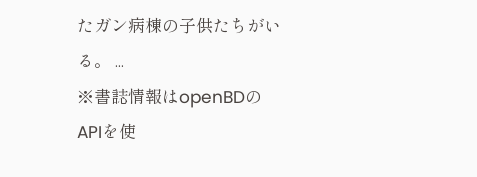たガン病棟の子供たちがいる。 ...
※書誌情報はopenBDのAPIを使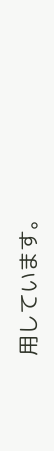用しています。